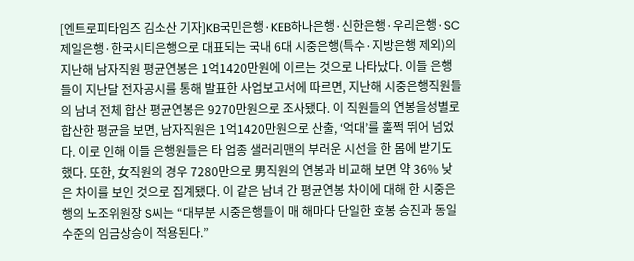[엔트로피타임즈 김소산 기자]KB국민은행·KEB하나은행·신한은행·우리은행·SC제일은행·한국시티은행으로 대표되는 국내 6대 시중은행(특수·지방은행 제외)의 지난해 남자직원 평균연봉은 1억1420만원에 이르는 것으로 나타났다. 이들 은행들이 지난달 전자공시를 통해 발표한 사업보고서에 따르면, 지난해 시중은행직원들의 남녀 전체 합산 평균연봉은 9270만원으로 조사됐다. 이 직원들의 연봉을성별로 합산한 평균을 보면, 남자직원은 1억1420만원으로 산출, ‘억대’를 훌쩍 뛰어 넘었다. 이로 인해 이들 은행원들은 타 업종 샐러리맨의 부러운 시선을 한 몸에 받기도 했다. 또한, 女직원의 경우 7280만으로 男직원의 연봉과 비교해 보면 약 36% 낮은 차이를 보인 것으로 집계됐다. 이 같은 남녀 간 평균연봉 차이에 대해 한 시중은행의 노조위원장 S씨는 “대부분 시중은행들이 매 해마다 단일한 호봉 승진과 동일수준의 임금상승이 적용된다.”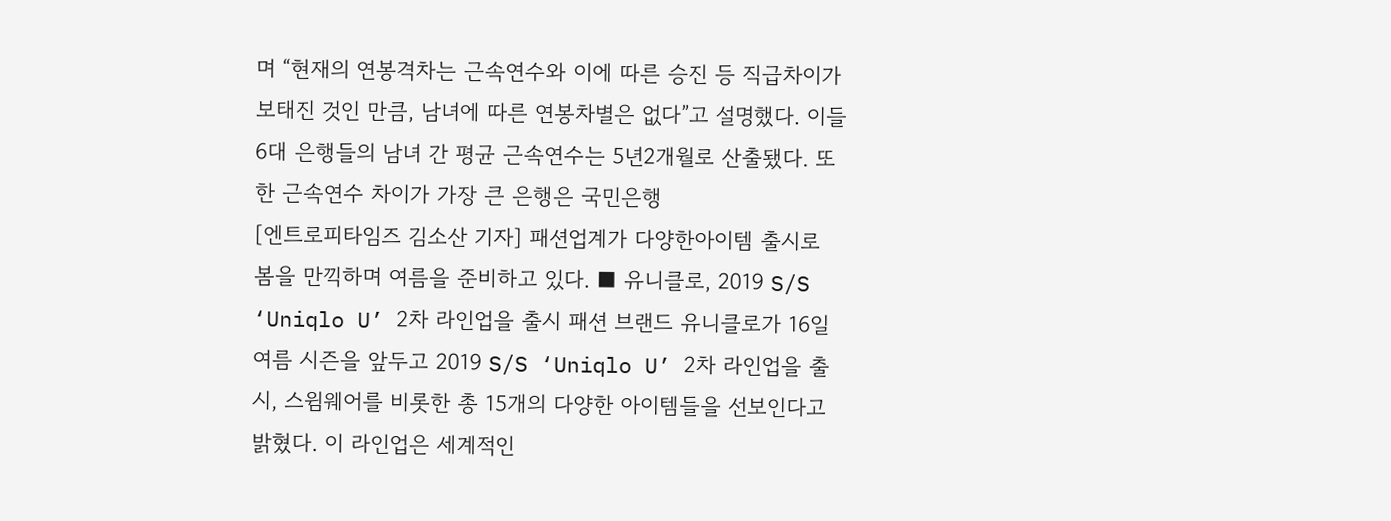며 “현재의 연봉격차는 근속연수와 이에 따른 승진 등 직급차이가 보태진 것인 만큼, 남녀에 따른 연봉차별은 없다”고 설명했다. 이들 6대 은행들의 남녀 간 평균 근속연수는 5년2개월로 산출됐다. 또한 근속연수 차이가 가장 큰 은행은 국민은행
[엔트로피타임즈 김소산 기자] 패션업계가 다양한아이템 출시로 봄을 만끽하며 여름을 준비하고 있다. ■ 유니클로, 2019 S/S ‘Uniqlo U’ 2차 라인업을 출시 패션 브랜드 유니클로가 16일 여름 시즌을 앞두고 2019 S/S ‘Uniqlo U’ 2차 라인업을 출시, 스윔웨어를 비롯한 총 15개의 다양한 아이템들을 선보인다고 밝혔다. 이 라인업은 세계적인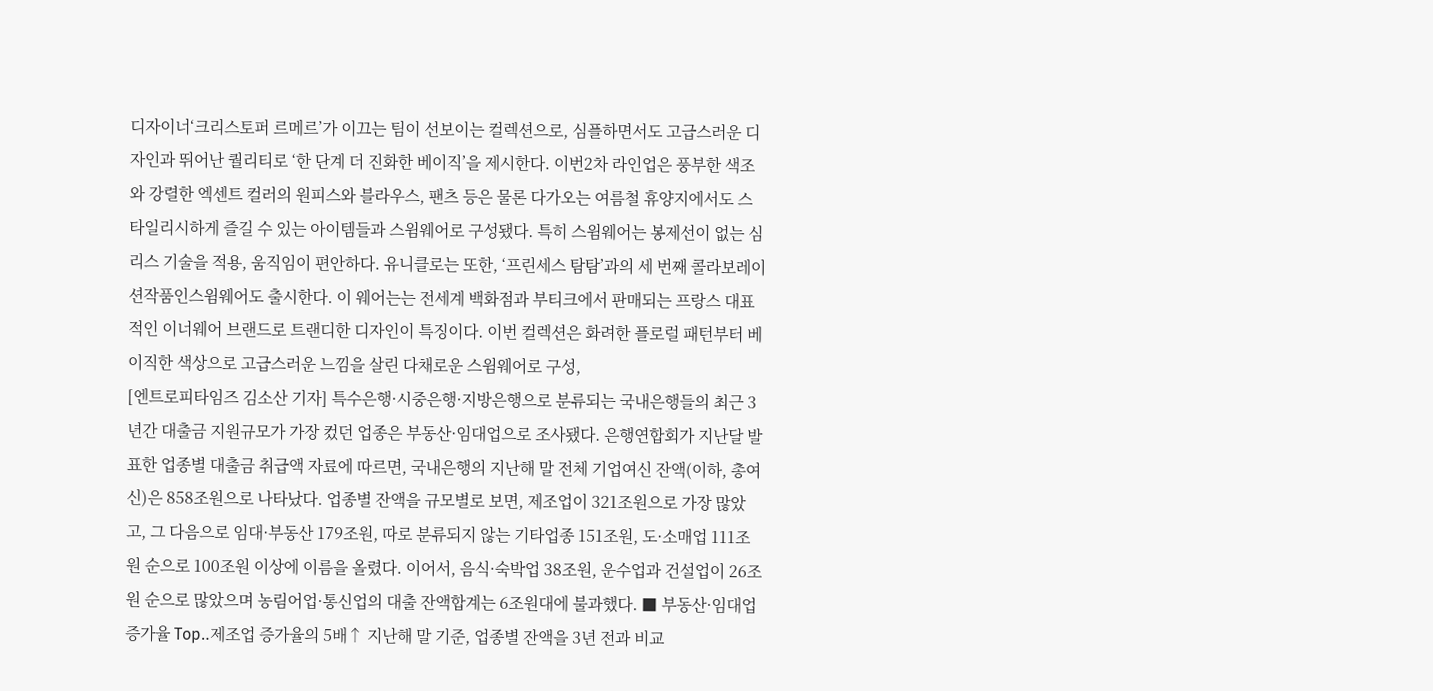디자이너‘크리스토퍼 르메르’가 이끄는 팀이 선보이는 컬렉션으로, 심플하면서도 고급스러운 디자인과 뛰어난 퀄리티로 ‘한 단계 더 진화한 베이직’을 제시한다. 이번2차 라인업은 풍부한 색조와 강렬한 엑센트 컬러의 원피스와 블라우스, 팬츠 등은 물론 다가오는 여름철 휴양지에서도 스타일리시하게 즐길 수 있는 아이템들과 스윔웨어로 구성됐다. 특히 스윔웨어는 봉제선이 없는 심리스 기술을 적용, 움직임이 편안하다. 유니클로는 또한, ‘프린세스 탐탐’과의 세 번째 콜라보레이션작품인스윔웨어도 출시한다. 이 웨어는는 전세계 백화점과 부티크에서 판매되는 프랑스 대표적인 이너웨어 브랜드로 트랜디한 디자인이 특징이다. 이번 컬렉션은 화려한 플로럴 패턴부터 베이직한 색상으로 고급스러운 느낌을 살린 다채로운 스윔웨어로 구성,
[엔트로피타임즈 김소산 기자] 특수은행·시중은행·지방은행으로 분류되는 국내은행들의 최근 3년간 대출금 지원규모가 가장 컸던 업종은 부동산·임대업으로 조사됐다. 은행연합회가 지난달 발표한 업종별 대출금 취급액 자료에 따르면, 국내은행의 지난해 말 전체 기업여신 잔액(이하, 총여신)은 858조원으로 나타났다. 업종별 잔액을 규모별로 보면, 제조업이 321조원으로 가장 많았고, 그 다음으로 임대·부동산 179조원, 따로 분류되지 않는 기타업종 151조원, 도·소매업 111조원 순으로 100조원 이상에 이름을 올렸다. 이어서, 음식·숙박업 38조원, 운수업과 건설업이 26조원 순으로 많았으며 농림어업·통신업의 대출 잔액합계는 6조원대에 불과했다. ■ 부동산·임대업 증가율 Top‥제조업 증가율의 5배↑ 지난해 말 기준, 업종별 잔액을 3년 전과 비교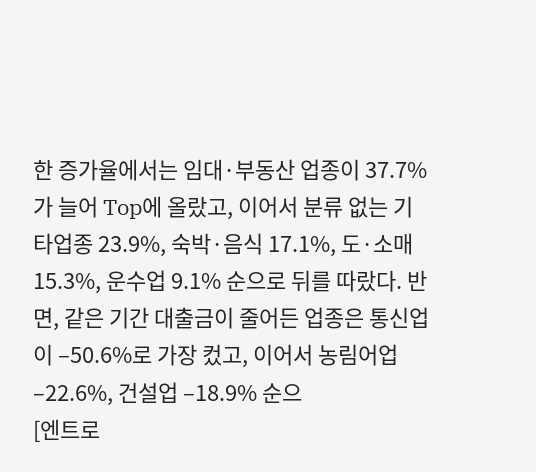한 증가율에서는 임대·부동산 업종이 37.7%가 늘어 Top에 올랐고, 이어서 분류 없는 기타업종 23.9%, 숙박·음식 17.1%, 도·소매 15.3%, 운수업 9.1% 순으로 뒤를 따랐다. 반면, 같은 기간 대출금이 줄어든 업종은 통신업이 –50.6%로 가장 컸고, 이어서 농림어업 –22.6%, 건설업 –18.9% 순으
[엔트로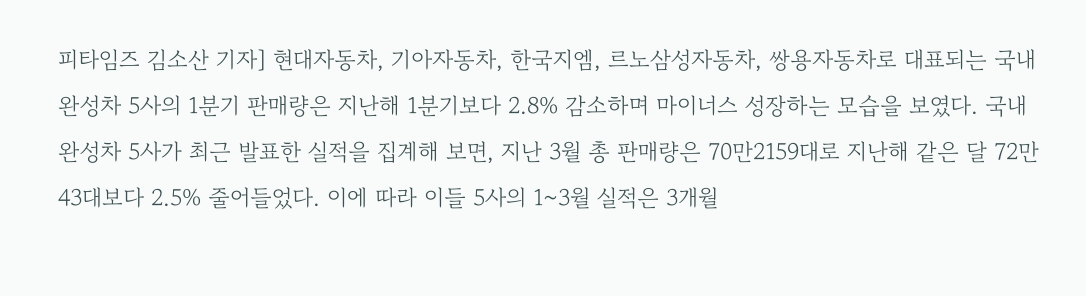피타임즈 김소산 기자] 현대자동차, 기아자동차, 한국지엠, 르노삼성자동차, 쌍용자동차로 대표되는 국내 완성차 5사의 1분기 판매량은 지난해 1분기보다 2.8% 감소하며 마이너스 성장하는 모습을 보였다. 국내 완성차 5사가 최근 발표한 실적을 집계해 보면, 지난 3월 총 판매량은 70만2159대로 지난해 같은 달 72만43대보다 2.5% 줄어들었다. 이에 따라 이들 5사의 1~3월 실적은 3개월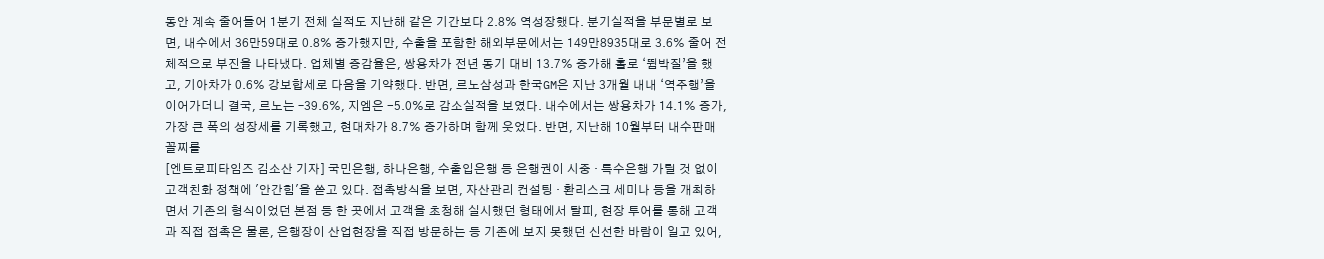동안 계속 줄어들어 1분기 전체 실적도 지난해 같은 기간보다 2.8% 역성장했다. 분기실적을 부문별로 보면, 내수에서 36만59대로 0.8% 증가했지만, 수출을 포함한 해외부문에서는 149만8935대로 3.6% 줄어 전체적으로 부진을 나타냈다. 업체별 증감율은, 쌍용차가 전년 동기 대비 13.7% 증가해 홀로 ‘뜀박질’을 했고, 기아차가 0.6% 강보합세로 다음을 기약했다. 반면, 르노삼성과 한국GM은 지난 3개월 내내 ‘역주행’을 이어가더니 결국, 르노는 –39.6%, 지엠은 -5.0%로 감소실적을 보였다. 내수에서는 쌍용차가 14.1% 증가, 가장 큰 폭의 성장세를 기록했고, 현대차가 8.7% 증가하며 함께 웃었다. 반면, 지난해 10월부터 내수판매 꼴찌를
[엔트로피타임즈 김소산 기자] 국민은행, 하나은행, 수출입은행 등 은행권이 시중 · 특수은행 가릴 것 없이 고객친화 정책에 '안간힘'을 쏟고 있다. 접촉방식을 보면, 자산관리 컨설팅 · 환리스크 세미나 등을 개최하면서 기존의 형식이었던 본점 등 한 곳에서 고객을 초청해 실시했던 형태에서 탈피, 현장 투어를 통해 고객과 직접 접촉은 물론, 은행장이 산업현장을 직접 방문하는 등 기존에 보지 못했던 신선한 바람이 일고 있어,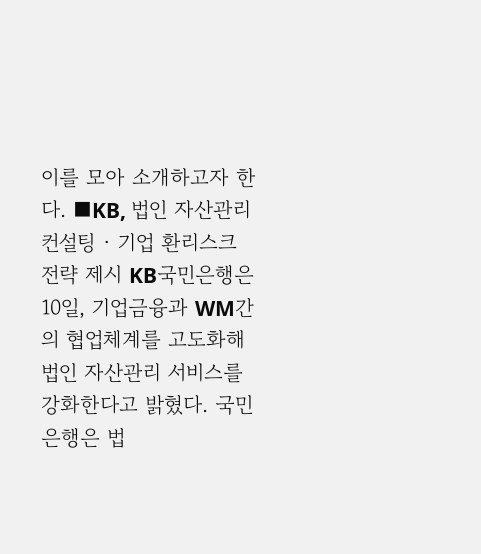이를 모아 소개하고자 한다. ■KB, 법인 자산관리 컨설팅 · 기업 환리스크 전략 제시 KB국민은행은 10일, 기업금융과 WM간의 협업체계를 고도화해 법인 자산관리 서비스를 강화한다고 밝혔다. 국민은행은 법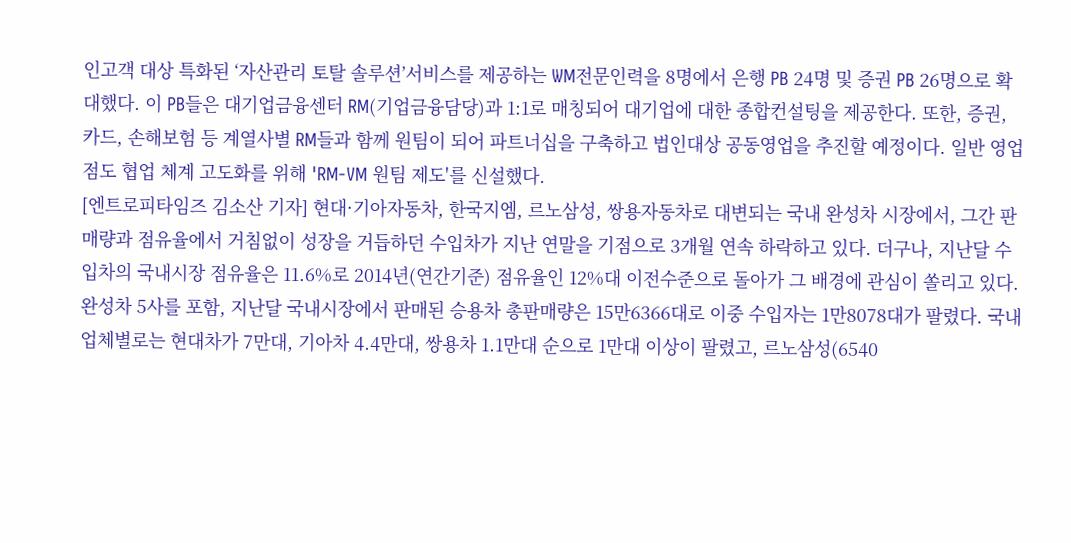인고객 대상 특화된 ‘자산관리 토탈 솔루션’서비스를 제공하는 WM전문인력을 8명에서 은행 PB 24명 및 증권 PB 26명으로 확대했다. 이 PB들은 대기업금융센터 RM(기업금융담당)과 1:1로 매칭되어 대기업에 대한 종합컨설팅을 제공한다. 또한, 증권, 카드, 손해보험 등 계열사별 RM들과 함께 원팀이 되어 파트너십을 구축하고 법인대상 공동영업을 추진할 예정이다. 일반 영업점도 협업 체계 고도화를 위해 'RM-VM 원팀 제도'를 신설했다.
[엔트로피타임즈 김소산 기자] 현대·기아자동차, 한국지엠, 르노삼성, 쌍용자동차로 대변되는 국내 완성차 시장에서, 그간 판매량과 점유율에서 거침없이 성장을 거듭하던 수입차가 지난 연말을 기점으로 3개월 연속 하락하고 있다. 더구나, 지난달 수입차의 국내시장 점유율은 11.6%로 2014년(연간기준) 점유율인 12%대 이전수준으로 돌아가 그 배경에 관심이 쏠리고 있다. 완성차 5사를 포함, 지난달 국내시장에서 판매된 승용차 총판매량은 15만6366대로 이중 수입자는 1만8078대가 팔렸다. 국내업체별로는 현대차가 7만대, 기아차 4.4만대, 쌍용차 1.1만대 순으로 1만대 이상이 팔렸고, 르노삼성(6540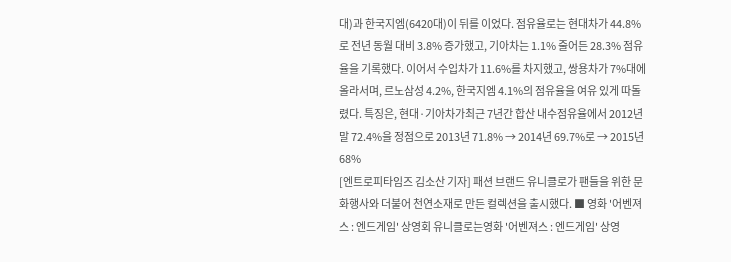대)과 한국지엠(6420대)이 뒤를 이었다. 점유율로는 현대차가 44.8%로 전년 동월 대비 3.8% 증가했고, 기아차는 1.1% 줄어든 28.3% 점유율을 기록했다. 이어서 수입차가 11.6%를 차지했고, 쌍용차가 7%대에 올라서며, 르노삼성 4.2%, 한국지엠 4.1%의 점유율을 여유 있게 따돌렸다. 특징은, 현대·기아차가최근 7년간 합산 내수점유율에서 2012년말 72.4%을 정점으로 2013년 71.8% → 2014년 69.7%로 → 2015년 68%
[엔트로피타임즈 김소산 기자] 패션 브랜드 유니클로가 팬들을 위한 문화행사와 더불어 천연소재로 만든 컬렉션을 출시했다. ■ 영화 '어벤져스 : 엔드게임' 상영회 유니클로는영화 '어벤져스 : 엔드게임' 상영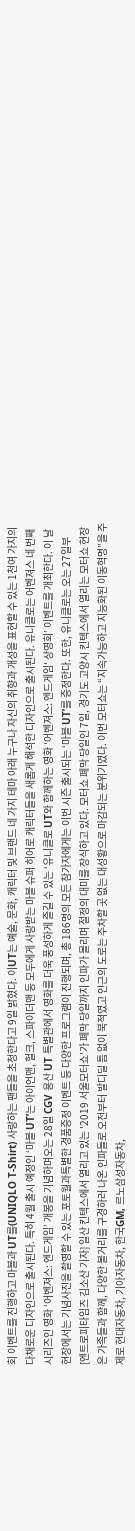회 이벤트를 진행하고 마블과 UT를(UNIQLO T-Shirt) 사랑하는 팬들을 초청한다고 9일 밝혔다. 이UT는 예술, 문화, 캐릭터 및 브랜드 네 가지 테마 아래 누구나 자신의 취향과 개성을 표현할 수 있는 1천여 가지의 다채로운 디자인으로 출시된다. 특히 4월 출시 예정인 ‘마블 UT’는 아이언맨, 헐크, 스파이더맨 등 모두에게 사랑받는 마블 슈퍼 히어로 캐릭터들을 새롭게 해석한 디자인으로 출시된다. 유니클로는 어벤져스 네 번째 시리즈인 영화 ‘어벤져스: 엔드게임’ 개봉을 기념하며오는 28일 CGV 용산 UT 특별관에서 영화를 더욱 풍성하게 즐길 수 있는 ‘유니클로 UT와 함께하는 영화 '어벤져스: 엔드게임' 상영회’ 이벤트를 개최한다. 이 날 현장에서는 기념사진을 촬영할 수 있는 포토월과특별한 경품증정 이벤트 등 다양한 프로그램이 진행되며, 총 186명의 모든 참가자에게는 이번 시즌 출시되는 ‘마블 UT’를 증정한다. 또한, 유니클로는 오는 27일부
[엔트로피타임즈 김소산 기자] 일산 킨텍스에서 열리고 있는 '2019 서울모터쇼'가 폐막 당일까지 인파가 몰리며 절정의 대미를 장식하고 있다. 모터쇼 폐막 당일인 7일, 경기도 고양시 킨텍스에서 열리는 모터쇼 현장은 가족들과 함께, 다양한 볼거리를 구경하러 나온 인파들로 오전부터 발디딜 틈 없이 북적였고 인근의 도로는 주차할 곳 없는 대성황으로 마감되는 분위기였다. 이번 모터쇼는 “지속가능하고 지능화된 이동혁명”을 주제로 현대자동차, 기아자동차, 한국GM, 르노삼성자동차,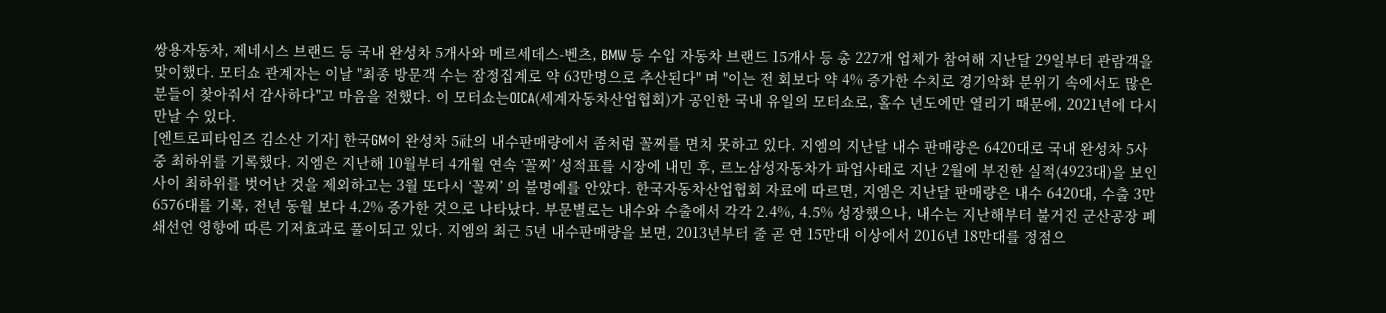쌍용자동차, 제네시스 브랜드 등 국내 완성차 5개사와 메르세데스-벤츠, BMW 등 수입 자동차 브랜드 15개사 등 총 227개 업체가 참여해 지난달 29일부터 관람객을 맞이했다. 모터쇼 관계자는 이날 "최종 방문객 수는 잠정집계로 약 63만명으로 추산된다" 며 "이는 전 회보다 약 4% 증가한 수치로 경기악화 분위기 속에서도 많은 분들이 찾아줘서 감사하다"고 마음을 전했다. 이 모터쇼는OICA(세계자동차산업협회)가 공인한 국내 유일의 모터쇼로, 홀수 년도에만 열리기 때문에, 2021년에 다시 만날 수 있다.
[엔트로피타임즈 김소산 기자] 한국GM이 완성차 5社의 내수판매량에서 좀처럼 꼴찌를 면치 못하고 있다. 지엠의 지난달 내수 판매량은 6420대로 국내 완성차 5사중 최하위를 기록했다. 지엠은 지난해 10월부터 4개월 연속 ‘꼴찌’ 성적표를 시장에 내민 후, 르노삼성자동차가 파업사태로 지난 2월에 부진한 실적(4923대)을 보인 사이 최하위를 벗어난 것을 제외하고는 3월 또다시 ‘꼴찌’ 의 불명예를 안았다. 한국자동차산업협회 자료에 따르면, 지엠은 지난달 판매량은 내수 6420대, 수출 3만6576대를 기록, 전년 동월 보다 4.2% 증가한 것으로 나타났다. 부문별로는 내수와 수출에서 각각 2.4%, 4.5% 성장했으나, 내수는 지난해부터 불거진 군산공장 폐쇄선언 영향에 따른 기저효과로 풀이되고 있다. 지엠의 최근 5년 내수판매량을 보면, 2013년부터 줄 곧 연 15만대 이상에서 2016년 18만대를 정점으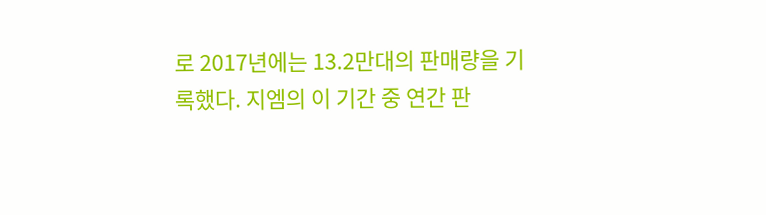로 2017년에는 13.2만대의 판매량을 기록했다. 지엠의 이 기간 중 연간 판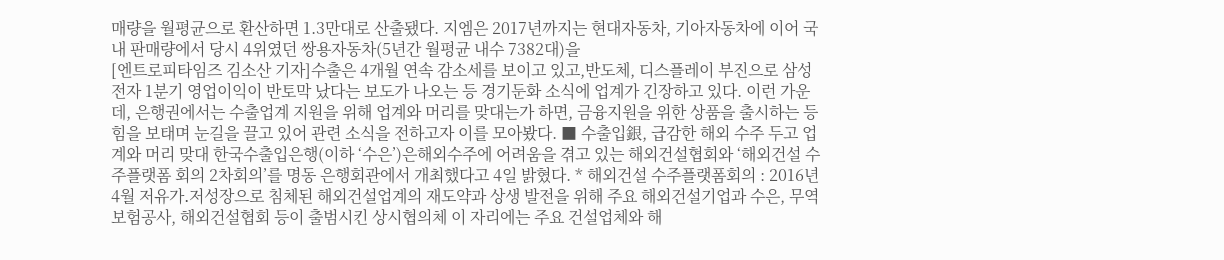매량을 월평균으로 환산하면 1.3만대로 산출됐다. 지엠은 2017년까지는 현대자동차, 기아자동차에 이어 국내 판매량에서 당시 4위였던 쌍용자동차(5년간 월평균 내수 7382대)을
[엔트로피타임즈 김소산 기자]수출은 4개월 연속 감소세를 보이고 있고,반도체, 디스플레이 부진으로 삼성전자 1분기 영업이익이 반토막 났다는 보도가 나오는 등 경기둔화 소식에 업계가 긴장하고 있다. 이런 가운데, 은행권에서는 수출업계 지원을 위해 업계와 머리를 맞대는가 하면, 금융지원을 위한 상품을 출시하는 등 힘을 보태며 눈길을 끌고 있어 관련 소식을 전하고자 이를 모아봤다. ■ 수출입銀, 급감한 해외 수주 두고 업계와 머리 맞대 한국수출입은행(이하 ‘수은’)은해외수주에 어려움을 겪고 있는 해외건설협회와 ‘해외건설 수주플랫폼 회의 2차회의’를 명동 은행회관에서 개최했다고 4일 밝혔다. * 해외건설 수주플랫폼회의 : 2016년 4월 저유가․저성장으로 침체된 해외건설업계의 재도약과 상생 발전을 위해 주요 해외건설기업과 수은, 무역보험공사, 해외건설협회 등이 출범시킨 상시협의체 이 자리에는 주요 건설업체와 해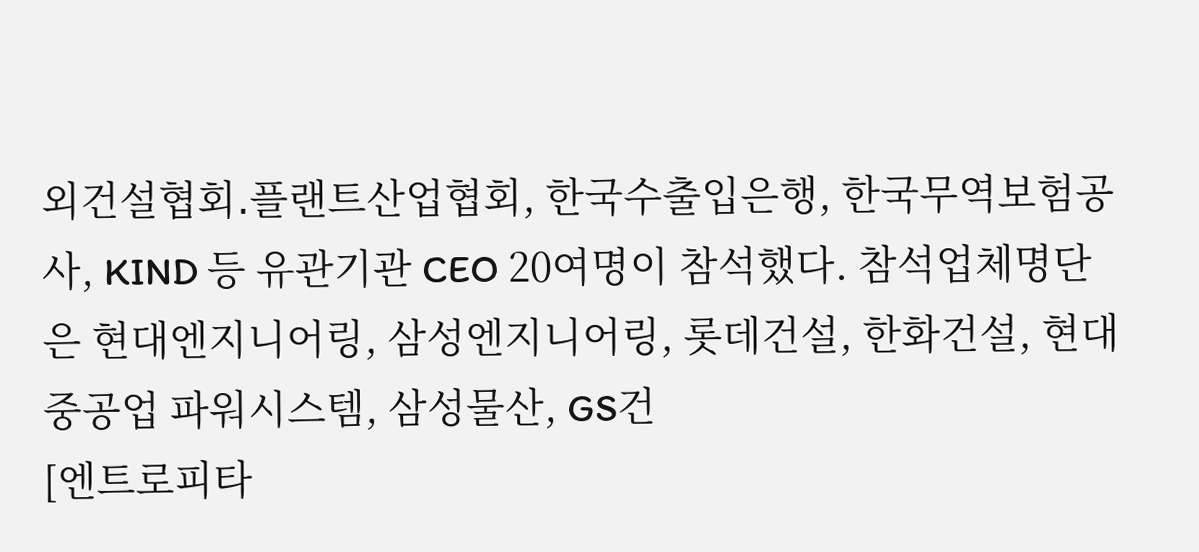외건설협회․플랜트산업협회, 한국수출입은행, 한국무역보험공사, KIND 등 유관기관 CEO 20여명이 참석했다. 참석업체명단은 현대엔지니어링, 삼성엔지니어링, 롯데건설, 한화건설, 현대중공업 파워시스템, 삼성물산, GS건
[엔트로피타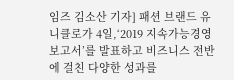임즈 김소산 기자] 패션 브랜드 유니클로가 4일,‘2019 지속가능경영 보고서’를 발표하고 비즈니스 전반에 걸친 다양한 성과를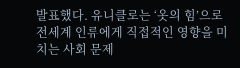발표했다. 유니클로는 ‘옷의 힘’으로 전세계 인류에게 직접적인 영향을 미치는 사회 문제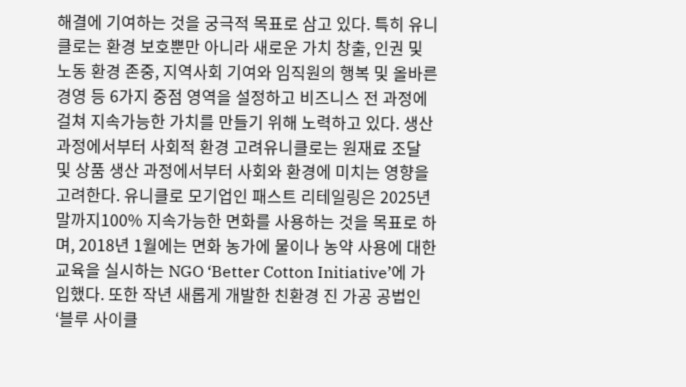해결에 기여하는 것을 궁극적 목표로 삼고 있다. 특히 유니클로는 환경 보호뿐만 아니라 새로운 가치 창출, 인권 및 노동 환경 존중, 지역사회 기여와 임직원의 행복 및 올바른 경영 등 6가지 중점 영역을 설정하고 비즈니스 전 과정에 걸쳐 지속가능한 가치를 만들기 위해 노력하고 있다. 생산과정에서부터 사회적 환경 고려유니클로는 원재료 조달 및 상품 생산 과정에서부터 사회와 환경에 미치는 영향을 고려한다. 유니클로 모기업인 패스트 리테일링은 2025년 말까지100% 지속가능한 면화를 사용하는 것을 목표로 하며, 2018년 1월에는 면화 농가에 물이나 농약 사용에 대한 교육을 실시하는 NGO ‘Better Cotton Initiative’에 가입했다. 또한 작년 새롭게 개발한 친환경 진 가공 공법인 ‘블루 사이클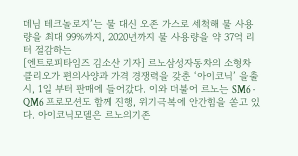데님 테크놀로지’는 물 대신 오존 가스로 세척해 물 사용량을 최대 99%까지, 2020년까지 물 사용량을 약 37억 리터 절감하는
[엔트로피타임즈 김소산 기자] 르노삼성자동차의 소형차 클리오가 편의사양과 가격 경쟁력을 갖춘 ‘아이코닉’ 을출시, 1일 부터 판매에 들어갔다. 이와 더불어 르노는 SM6 · QM6 프로모션도 함께 진행, 위기극복에 안간힘을 쏟고 있다. 아이코닉모델은 르노의기존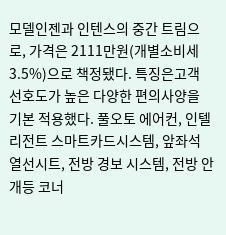모델인젠과 인텐스의 중간 트림으로, 가격은 2111만원(개별소비세 3.5%)으로 책정됐다. 특징은고객 선호도가 높은 다양한 편의사양을 기본 적용했다. 풀오토 에어컨, 인텔리전트 스마트카드시스템, 앞좌석 열선시트, 전방 경보 시스템, 전방 안개등 코너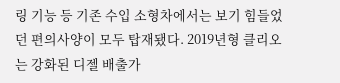링 기능 등 기존 수입 소형차에서는 보기 힘들었던 편의사양이 모두 탑재됐다. 2019년형 클리오는 강화된 디젤 배출가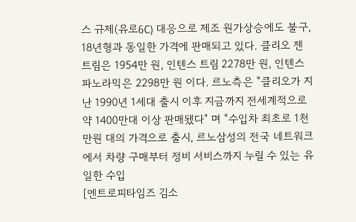스 규제(유로6C) 대응으로 제조 원가상승에도 불구, 18년형과 동일한 가격에 판매되고 있다. 클리오 젠 트림은 1954만 원, 인텐스 트림 2278만 원, 인텐스 파노라믹은 2298만 원 이다. 르노측은 "클리오가 지난 1990년 1세대 출시 이후 지금까지 전세계적으로 약 1400만대 이상 판매됐다" 며 "수입차 최초로 1천만원 대의 가격으로 출시, 르노삼성의 전국 네트워크에서 차량 구매부터 정비 서비스까지 누릴 수 있는 유일한 수입
[엔트로피타임즈 김소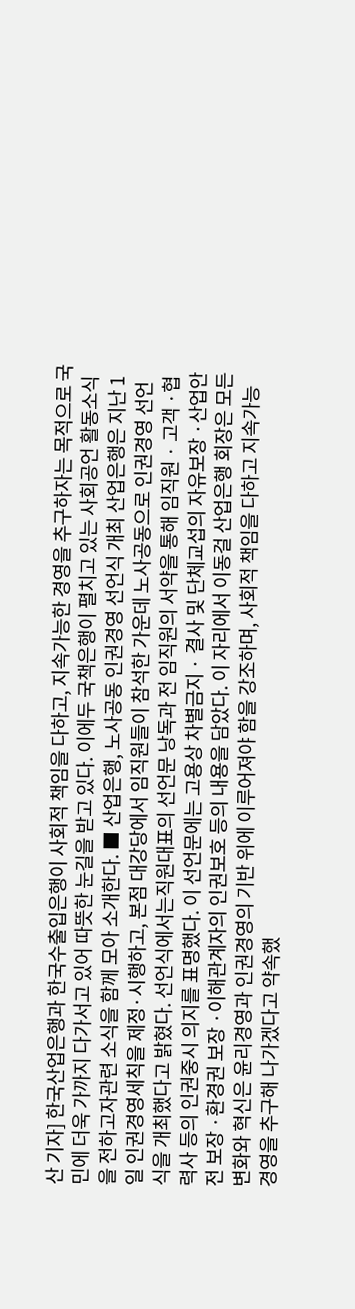산 기자] 한국산업은행과 한국수출입은행이 사회적 책임을 다하고, 지속가능한 경영을 추구하자는 목적으로 국민에 더욱 가까지 다가서고 있어 따뜻한 눈길을 받고 있다. 이에두 국책은행이 펼치고 있는 사회공언 활동소식을 전하고자관련 소식을 함께 모아 소개한다. ■ 산업은행, 노사공동 인권경영 선언식 개최 산업은행은 지난 1일 인권경영세칙을 제정·시행하고, 본점 대강당에서 임직원들이 참석한 가운데 노사공동으로 인권경영 선언식을 개최했다고 밝혔다. 선언식에서는직원대표의 선언문 낭독과 전 임직원의 서약을 통해 임직원 · 고객 ·협력사 등의 인권중시 의지를 표명했다. 이 선언문에는 고용상 차별금지 · 결사 및 단체교섭의 자유보장 ·산업안전 보장 ·환경권 보장 ·이해관계자의 인권보호 등의 내용을 담았다. 이 자리에서 이동걸 산업은행 회장은 모든 변화와 혁신은 윤리경영과 인권경영의 기반 위에 이루어져야 함을 강조하며, 사회적 책임을 다하고 지속가능 경영을 추구해 나가겠다고 약속했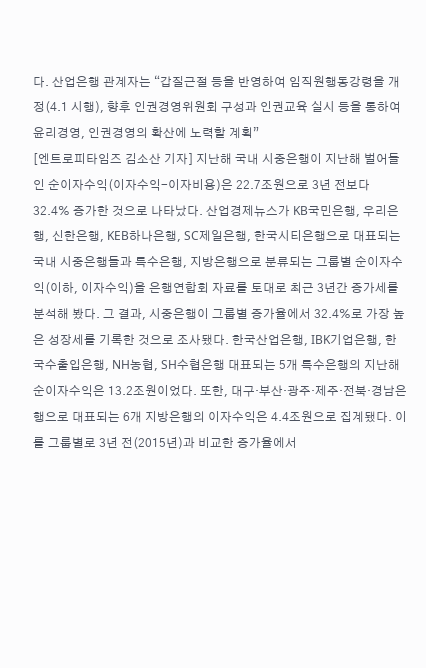다. 산업은행 관계자는 “갑질근절 등을 반영하여 임직원행동강령을 개정(4.1 시행), 향후 인권경영위원회 구성과 인권교육 실시 등을 통하여 윤리경영, 인권경영의 확산에 노력할 계획”
[엔트로피타임즈 김소산 기자] 지난해 국내 시중은행이 지난해 벌어들인 순이자수익(이자수익-이자비용)은 22.7조원으로 3년 전보다 32.4% 증가한 것으로 나타났다. 산업경제뉴스가 KB국민은행, 우리은행, 신한은행, KEB하나은행, SC제일은행, 한국시티은행으로 대표되는 국내 시중은행들과 특수은행, 지방은행으로 분류되는 그룹별 순이자수익(이하, 이자수익)을 은행연합회 자료를 토대로 최근 3년간 증가세를 분석해 봤다. 그 결과, 시중은행이 그룹별 증가율에서 32.4%로 가장 높은 성장세를 기록한 것으로 조사됐다. 한국산업은행, IBK기업은행, 한국수출입은행, NH농협, SH수협은행 대표되는 5개 특수은행의 지난해 순이자수익은 13.2조원이었다. 또한, 대구·부산·광주·제주·전북·경남은행으로 대표되는 6개 지방은행의 이자수익은 4.4조원으로 집계됐다. 이를 그룹별로 3년 전(2015년)과 비교한 증가율에서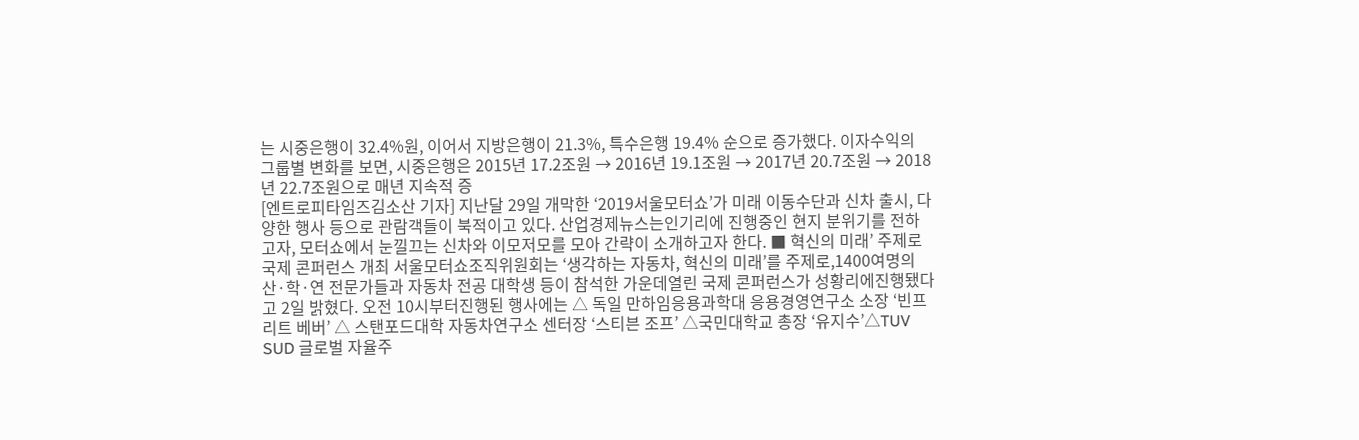는 시중은행이 32.4%원, 이어서 지방은행이 21.3%, 특수은행 19.4% 순으로 증가했다. 이자수익의 그룹별 변화를 보면, 시중은행은 2015년 17.2조원 → 2016년 19.1조원 → 2017년 20.7조원 → 2018년 22.7조원으로 매년 지속적 증
[엔트로피타임즈김소산 기자] 지난달 29일 개막한 ‘2019서울모터쇼’가 미래 이동수단과 신차 출시, 다양한 행사 등으로 관람객들이 북적이고 있다. 산업경제뉴스는인기리에 진행중인 현지 분위기를 전하고자, 모터쇼에서 눈낄끄는 신차와 이모저모를 모아 간략이 소개하고자 한다. ■ 혁신의 미래’ 주제로 국제 콘퍼런스 개최 서울모터쇼조직위원회는 ‘생각하는 자동차, 혁신의 미래’를 주제로,1400여명의 산·학·연 전문가들과 자동차 전공 대학생 등이 참석한 가운데열린 국제 콘퍼런스가 성황리에진행됐다고 2일 밝혔다. 오전 10시부터진행된 행사에는 △ 독일 만하임응용과학대 응용경영연구소 소장 ‘빈프리트 베버’ △ 스탠포드대학 자동차연구소 센터장 ‘스티븐 조프’ △국민대학교 총장 ‘유지수’△TUV SUD 글로벌 자율주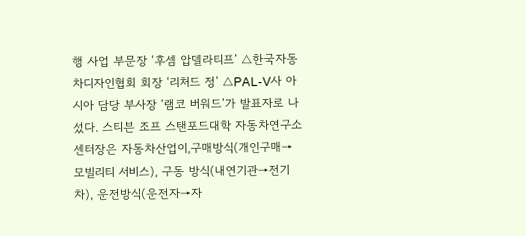행 사업 부문장 ‘후셈 압델라티프’ △한국자동차디자인협회 회장 ‘리처드 정’ △PAL-V사 아시아 담당 부사장 ‘램코 버워드’가 발표자로 나섰다. 스티븐 조프 스탠포드대학 자동차연구소 센터장은 자동차산업이,구매방식(개인구매→모빌리티 서비스), 구동 방식(내연기관→전기차), 운전방식(운전자→자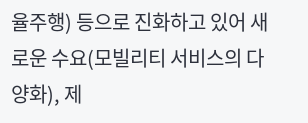율주행) 등으로 진화하고 있어 새로운 수요(모빌리티 서비스의 다양화), 제